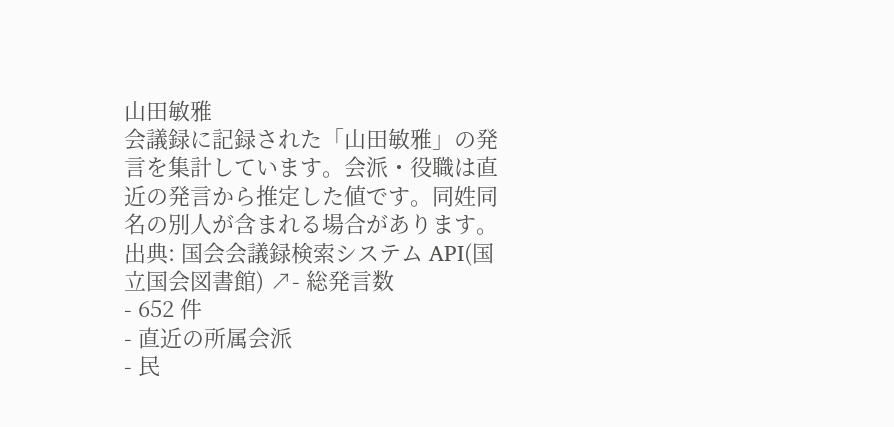山田敏雅
会議録に記録された「山田敏雅」の発言を集計しています。会派・役職は直近の発言から推定した値です。同姓同名の別人が含まれる場合があります。
出典: 国会会議録検索システム API(国立国会図書館) ↗- 総発言数
- 652 件
- 直近の所属会派
- 民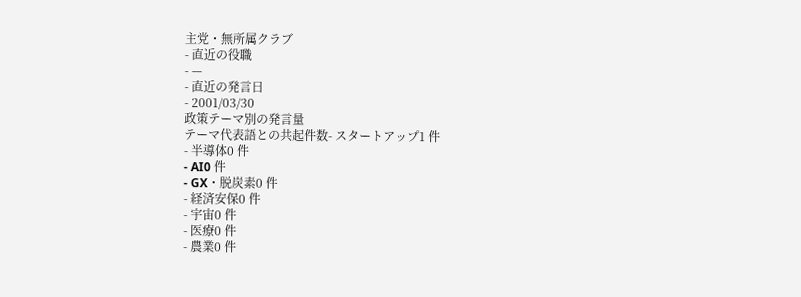主党・無所属クラブ
- 直近の役職
- —
- 直近の発言日
- 2001/03/30
政策テーマ別の発言量
テーマ代表語との共起件数- スタートアップ1 件
- 半導体0 件
- AI0 件
- GX・脱炭素0 件
- 経済安保0 件
- 宇宙0 件
- 医療0 件
- 農業0 件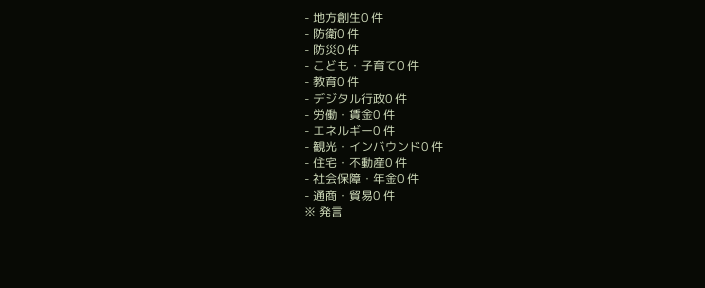- 地方創生0 件
- 防衛0 件
- 防災0 件
- こども・子育て0 件
- 教育0 件
- デジタル行政0 件
- 労働・賃金0 件
- エネルギー0 件
- 観光・インバウンド0 件
- 住宅・不動産0 件
- 社会保障・年金0 件
- 通商・貿易0 件
※ 発言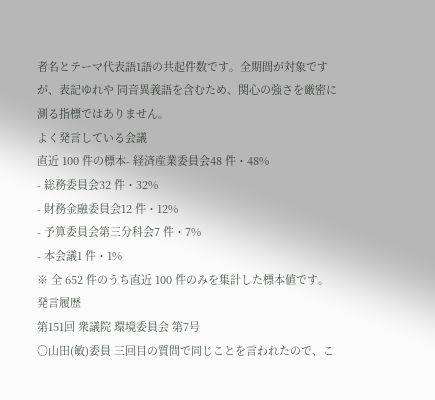者名とテーマ代表語1語の共起件数です。全期間が対象ですが、表記ゆれや 同音異義語を含むため、関心の強さを厳密に測る指標ではありません。
よく発言している会議
直近 100 件の標本- 経済産業委員会48 件・48%
- 総務委員会32 件・32%
- 財務金融委員会12 件・12%
- 予算委員会第三分科会7 件・7%
- 本会議1 件・1%
※ 全 652 件のうち直近 100 件のみを集計した標本値です。
発言履歴
第151回 衆議院 環境委員会 第7号
○山田(敏)委員 三回目の質問で同じことを言われたので、こ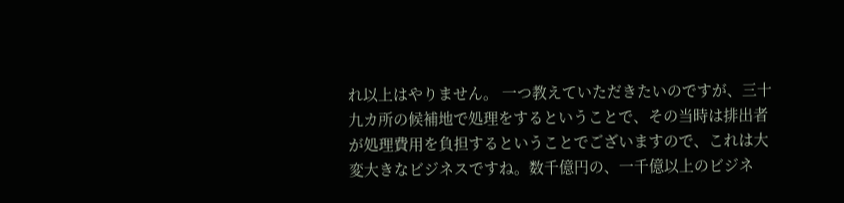れ以上はやりません。 一つ教えていただきたいのですが、三十九カ所の候補地で処理をするということで、その当時は排出者が処理費用を負担するということでございますので、これは大変大きなビジネスですね。数千億円の、一千億以上のビジネ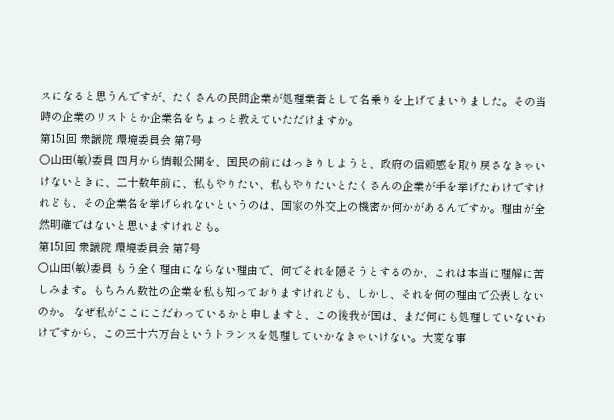スになると思うんですが、たくさんの民間企業が処理業者として名乗りを上げてまいりました。その当時の企業のリストとか企業名をちょっと教えていただけますか。
第151回 衆議院 環境委員会 第7号
○山田(敏)委員 四月から情報公開を、国民の前にはっきりしようと、政府の信頼感を取り戻さなきゃいけないときに、二十数年前に、私もやりたい、私もやりたいとたくさんの企業が手を挙げたわけですけれども、その企業名を挙げられないというのは、国家の外交上の機密か何かがあるんですか。理由が全然明確ではないと思いますけれども。
第151回 衆議院 環境委員会 第7号
○山田(敏)委員 もう全く理由にならない理由で、何でそれを隠そうとするのか、これは本当に理解に苦しみます。もちろん数社の企業を私も知っておりますけれども、しかし、それを何の理由で公表しないのか。 なぜ私がここにこだわっているかと申しますと、この後我が国は、まだ何にも処理していないわけですから、この三十六万台というトランスを処理していかなきゃいけない。大変な事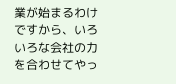業が始まるわけですから、いろいろな会社の力を合わせてやっ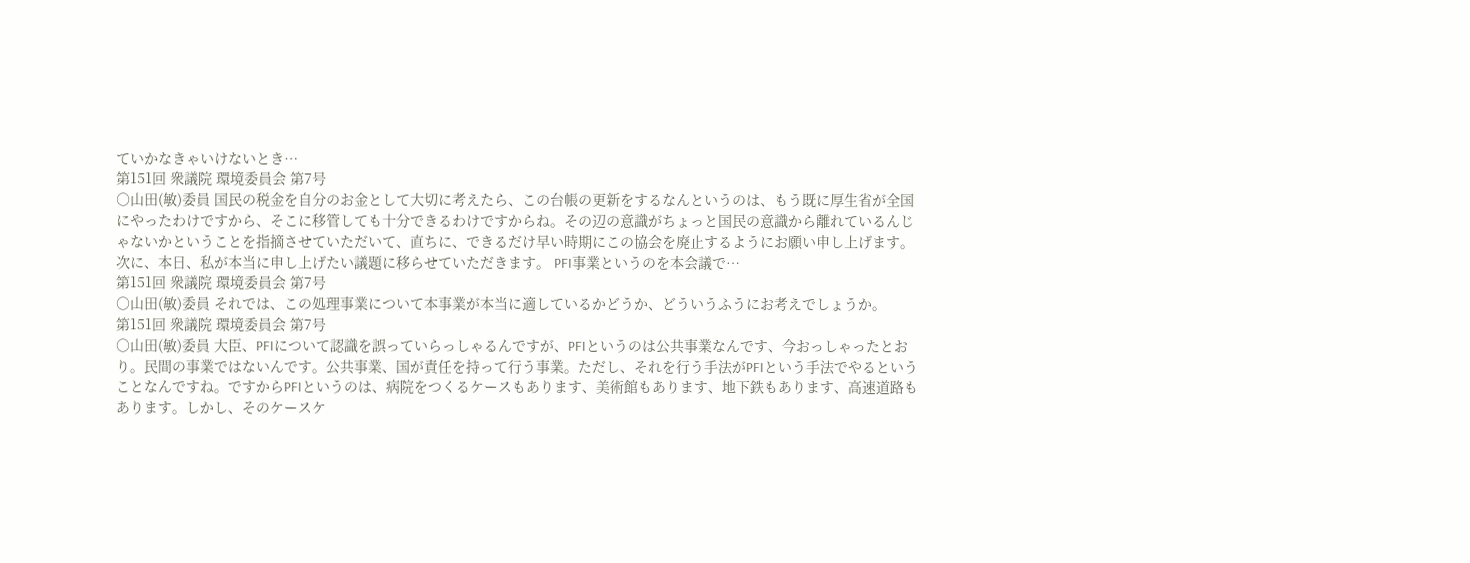ていかなきゃいけないとき…
第151回 衆議院 環境委員会 第7号
○山田(敏)委員 国民の税金を自分のお金として大切に考えたら、この台帳の更新をするなんというのは、もう既に厚生省が全国にやったわけですから、そこに移管しても十分できるわけですからね。その辺の意識がちょっと国民の意識から離れているんじゃないかということを指摘させていただいて、直ちに、できるだけ早い時期にこの協会を廃止するようにお願い申し上げます。 次に、本日、私が本当に申し上げたい議題に移らせていただきます。 PFI事業というのを本会議で…
第151回 衆議院 環境委員会 第7号
○山田(敏)委員 それでは、この処理事業について本事業が本当に適しているかどうか、どういうふうにお考えでしょうか。
第151回 衆議院 環境委員会 第7号
○山田(敏)委員 大臣、PFIについて認識を誤っていらっしゃるんですが、PFIというのは公共事業なんです、今おっしゃったとおり。民間の事業ではないんです。公共事業、国が責任を持って行う事業。ただし、それを行う手法がPFIという手法でやるということなんですね。ですからPFIというのは、病院をつくるケースもあります、美術館もあります、地下鉄もあります、高速道路もあります。しかし、そのケースケ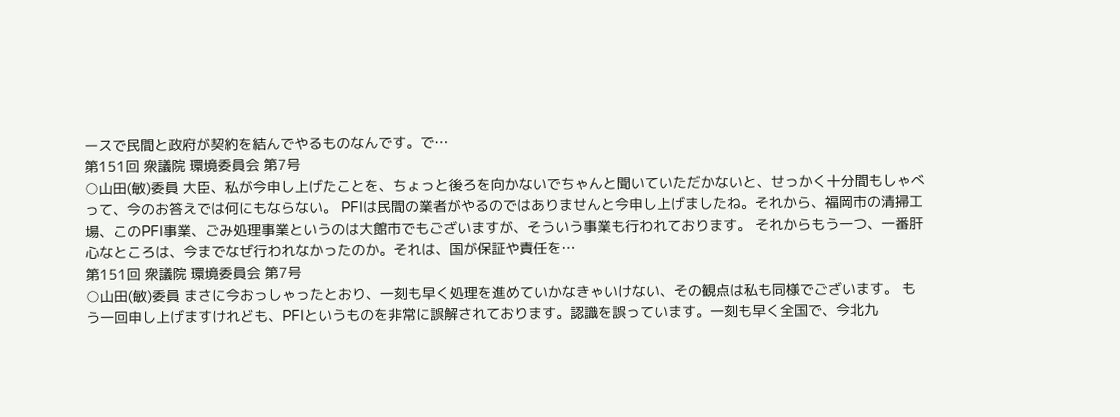ースで民間と政府が契約を結んでやるものなんです。で…
第151回 衆議院 環境委員会 第7号
○山田(敏)委員 大臣、私が今申し上げたことを、ちょっと後ろを向かないでちゃんと聞いていただかないと、せっかく十分間もしゃべって、今のお答えでは何にもならない。 PFIは民間の業者がやるのではありませんと今申し上げましたね。それから、福岡市の清掃工場、このPFI事業、ごみ処理事業というのは大館市でもございますが、そういう事業も行われております。 それからもう一つ、一番肝心なところは、今までなぜ行われなかったのか。それは、国が保証や責任を…
第151回 衆議院 環境委員会 第7号
○山田(敏)委員 まさに今おっしゃったとおり、一刻も早く処理を進めていかなきゃいけない、その観点は私も同様でございます。 もう一回申し上げますけれども、PFIというものを非常に誤解されております。認識を誤っています。一刻も早く全国で、今北九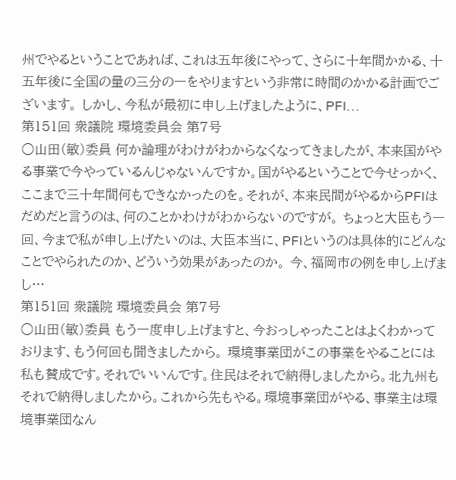州でやるということであれば、これは五年後にやって、さらに十年間かかる、十五年後に全国の量の三分の一をやりますという非常に時間のかかる計画でございます。 しかし、今私が最初に申し上げましたように、PFI…
第151回 衆議院 環境委員会 第7号
○山田(敏)委員 何か論理がわけがわからなくなってきましたが、本来国がやる事業で今やっているんじゃないんですか。国がやるということで今せっかく、ここまで三十年間何もできなかったのを。それが、本来民間がやるからPFIはだめだと言うのは、何のことかわけがわからないのですが。 ちょっと大臣もう一回、今まで私が申し上げたいのは、大臣本当に、PFIというのは具体的にどんなことでやられたのか、どういう効果があったのか。 今、福岡市の例を申し上げまし…
第151回 衆議院 環境委員会 第7号
○山田(敏)委員 もう一度申し上げますと、今おっしゃったことはよくわかっております、もう何回も聞きましたから。 環境事業団がこの事業をやることには私も賛成です。それでいいんです。住民はそれで納得しましたから。北九州もそれで納得しましたから。これから先もやる。環境事業団がやる、事業主は環境事業団なん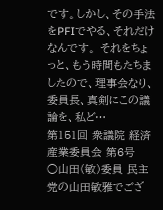です。しかし、その手法をPFIでやる、それだけなんです。 それをちょっと、もう時間もたちましたので、理事会なり、委員長、真剣にこの議論を、私ど…
第151回 衆議院 経済産業委員会 第6号
○山田(敏)委員 民主党の山田敏雅でござ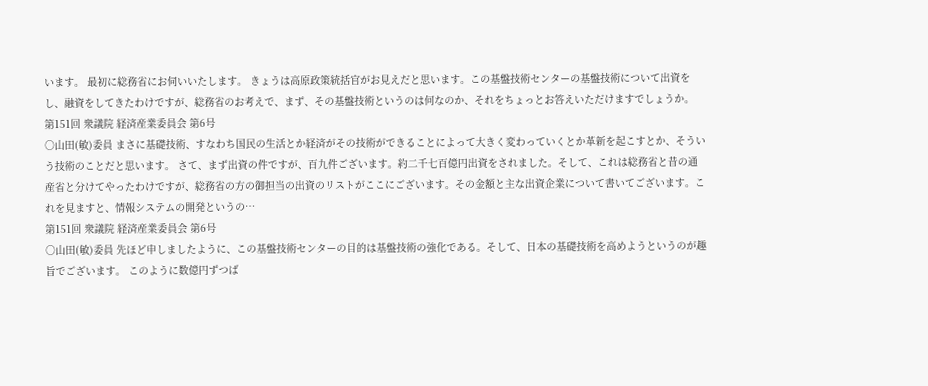います。 最初に総務省にお伺いいたします。 きょうは高原政策統括官がお見えだと思います。この基盤技術センターの基盤技術について出資をし、融資をしてきたわけですが、総務省のお考えで、まず、その基盤技術というのは何なのか、それをちょっとお答えいただけますでしょうか。
第151回 衆議院 経済産業委員会 第6号
○山田(敏)委員 まさに基礎技術、すなわち国民の生活とか経済がその技術ができることによって大きく変わっていくとか革新を起こすとか、そういう技術のことだと思います。 さて、まず出資の件ですが、百九件ございます。約二千七百億円出資をされました。そして、これは総務省と昔の通産省と分けてやったわけですが、総務省の方の御担当の出資のリストがここにございます。その金額と主な出資企業について書いてございます。これを見ますと、情報システムの開発というの…
第151回 衆議院 経済産業委員会 第6号
○山田(敏)委員 先ほど申しましたように、この基盤技術センターの目的は基盤技術の強化である。そして、日本の基礎技術を高めようというのが趣旨でございます。 このように数億円ずつば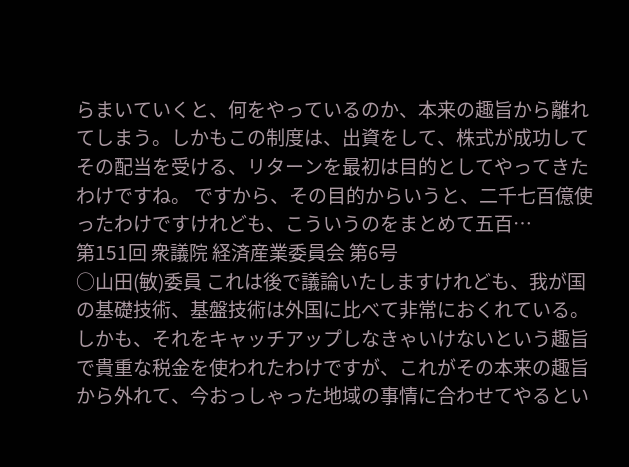らまいていくと、何をやっているのか、本来の趣旨から離れてしまう。しかもこの制度は、出資をして、株式が成功してその配当を受ける、リターンを最初は目的としてやってきたわけですね。 ですから、その目的からいうと、二千七百億使ったわけですけれども、こういうのをまとめて五百…
第151回 衆議院 経済産業委員会 第6号
○山田(敏)委員 これは後で議論いたしますけれども、我が国の基礎技術、基盤技術は外国に比べて非常におくれている。しかも、それをキャッチアップしなきゃいけないという趣旨で貴重な税金を使われたわけですが、これがその本来の趣旨から外れて、今おっしゃった地域の事情に合わせてやるとい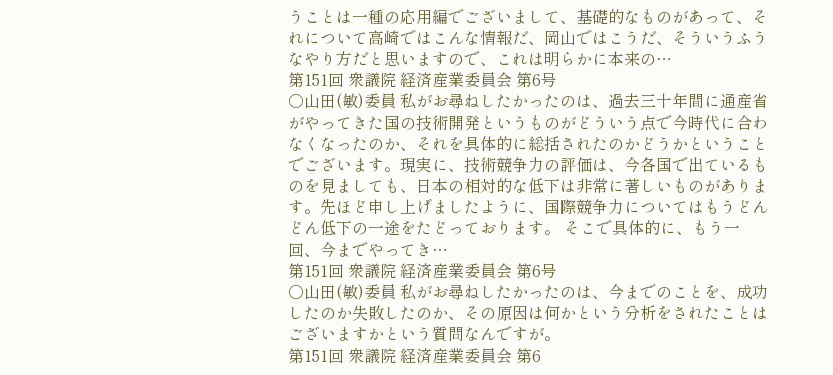うことは一種の応用編でございまして、基礎的なものがあって、それについて高崎ではこんな情報だ、岡山ではこうだ、そういうふうなやり方だと思いますので、これは明らかに本来の…
第151回 衆議院 経済産業委員会 第6号
○山田(敏)委員 私がお尋ねしたかったのは、過去三十年間に通産省がやってきた国の技術開発というものがどういう点で今時代に合わなくなったのか、それを具体的に総括されたのかどうかということでございます。現実に、技術競争力の評価は、今各国で出ているものを見ましても、日本の相対的な低下は非常に著しいものがあります。先ほど申し上げましたように、国際競争力についてはもうどんどん低下の一途をたどっております。 そこで具体的に、もう一回、今までやってき…
第151回 衆議院 経済産業委員会 第6号
○山田(敏)委員 私がお尋ねしたかったのは、今までのことを、成功したのか失敗したのか、その原因は何かという分析をされたことはございますかという質問なんですが。
第151回 衆議院 経済産業委員会 第6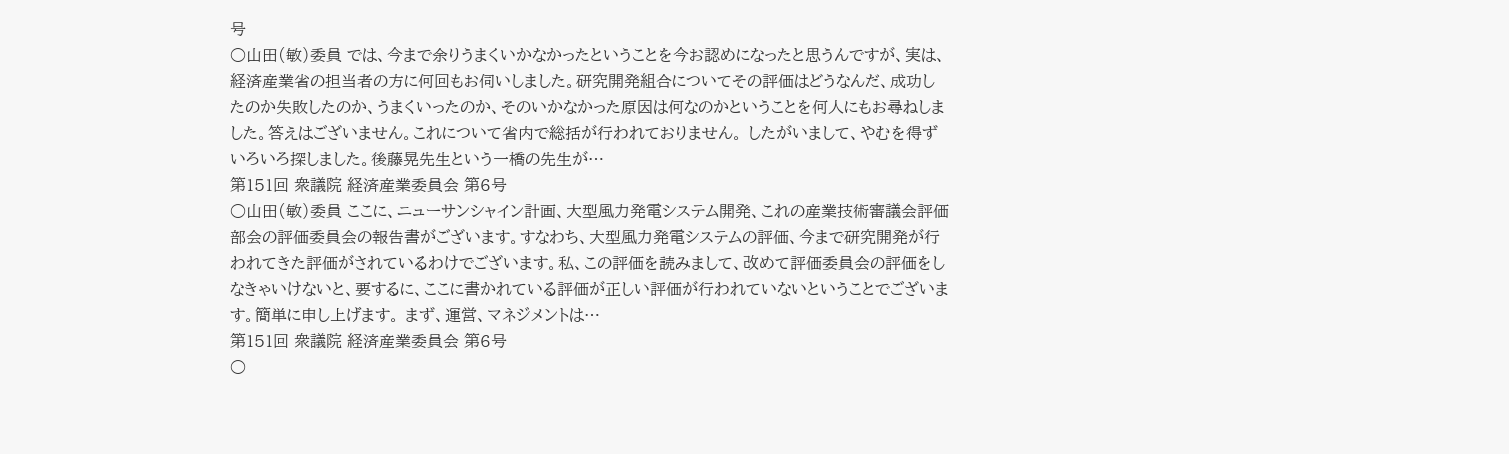号
○山田(敏)委員 では、今まで余りうまくいかなかったということを今お認めになったと思うんですが、実は、経済産業省の担当者の方に何回もお伺いしました。研究開発組合についてその評価はどうなんだ、成功したのか失敗したのか、うまくいったのか、そのいかなかった原因は何なのかということを何人にもお尋ねしました。答えはございません。これについて省内で総括が行われておりません。 したがいまして、やむを得ずいろいろ探しました。後藤晃先生という一橋の先生が…
第151回 衆議院 経済産業委員会 第6号
○山田(敏)委員 ここに、ニューサンシャイン計画、大型風力発電システム開発、これの産業技術審議会評価部会の評価委員会の報告書がございます。すなわち、大型風力発電システムの評価、今まで研究開発が行われてきた評価がされているわけでございます。私、この評価を読みまして、改めて評価委員会の評価をしなきゃいけないと、要するに、ここに書かれている評価が正しい評価が行われていないということでございます。簡単に申し上げます。 まず、運営、マネジメントは…
第151回 衆議院 経済産業委員会 第6号
○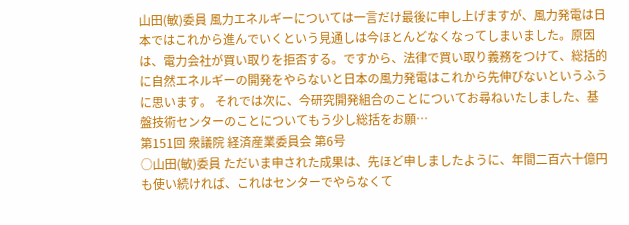山田(敏)委員 風力エネルギーについては一言だけ最後に申し上げますが、風力発電は日本ではこれから進んでいくという見通しは今ほとんどなくなってしまいました。原因は、電力会社が買い取りを拒否する。ですから、法律で買い取り義務をつけて、総括的に自然エネルギーの開発をやらないと日本の風力発電はこれから先伸びないというふうに思います。 それでは次に、今研究開発組合のことについてお尋ねいたしました、基盤技術センターのことについてもう少し総括をお願…
第151回 衆議院 経済産業委員会 第6号
○山田(敏)委員 ただいま申された成果は、先ほど申しましたように、年間二百六十億円も使い続ければ、これはセンターでやらなくて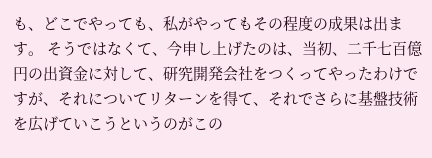も、どこでやっても、私がやってもその程度の成果は出ます。 そうではなくて、今申し上げたのは、当初、二千七百億円の出資金に対して、研究開発会社をつくってやったわけですが、それについてリターンを得て、それでさらに基盤技術を広げていこうというのがこの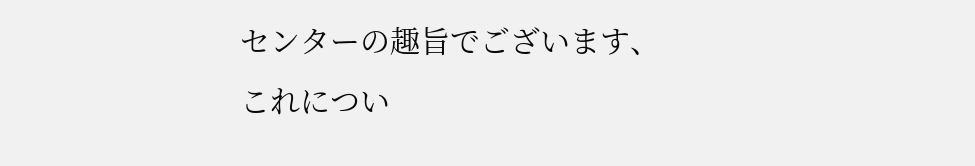センターの趣旨でございます、これについ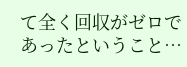て全く回収がゼロであったということ…